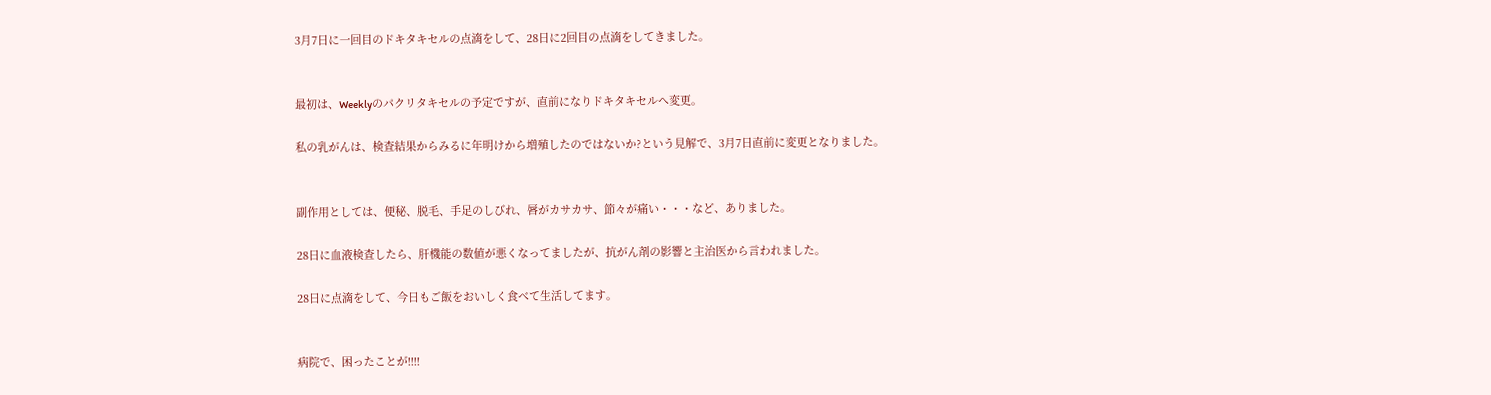3月7日に一回目のドキタキセルの点滴をして、28日に2回目の点滴をしてきました。


最初は、Weeklyのパクリタキセルの予定ですが、直前になりドキタキセルへ変更。

私の乳がんは、検査結果からみるに年明けから増殖したのではないか?という見解で、3月7日直前に変更となりました。


副作用としては、便秘、脱毛、手足のしびれ、唇がカサカサ、節々が痛い・・・など、ありました。

28日に血液検査したら、肝機能の数値が悪くなってましたが、抗がん剤の影響と主治医から言われました。

28日に点滴をして、今日もご飯をおいしく食べて生活してます。


病院で、困ったことが!!!!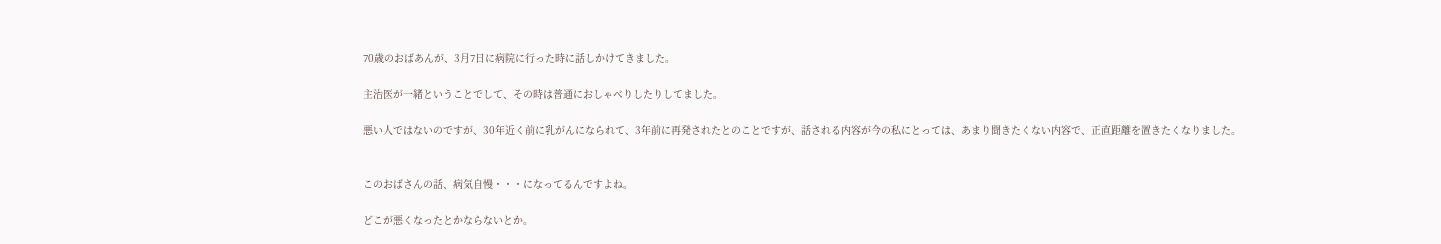70歳のおばあんが、3月7日に病院に行った時に話しかけてきました。

主治医が一緒ということでして、その時は普通におしゃべりしたりしてました。

悪い人ではないのですが、30年近く前に乳がんになられて、3年前に再発されたとのことですが、話される内容が今の私にとっては、あまり聞きたくない内容で、正直距離を置きたくなりました。


このおばさんの話、病気自慢・・・になってるんですよね。

どこが悪くなったとかならないとか。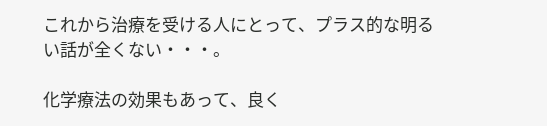これから治療を受ける人にとって、プラス的な明るい話が全くない・・・。

化学療法の効果もあって、良く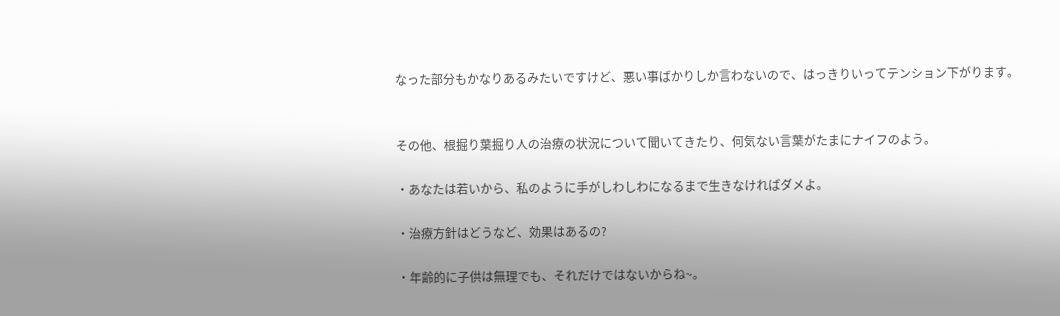なった部分もかなりあるみたいですけど、悪い事ばかりしか言わないので、はっきりいってテンション下がります。


その他、根掘り葉掘り人の治療の状況について聞いてきたり、何気ない言葉がたまにナイフのよう。

・あなたは若いから、私のように手がしわしわになるまで生きなければダメよ。

・治療方針はどうなど、効果はあるの?

・年齢的に子供は無理でも、それだけではないからね~。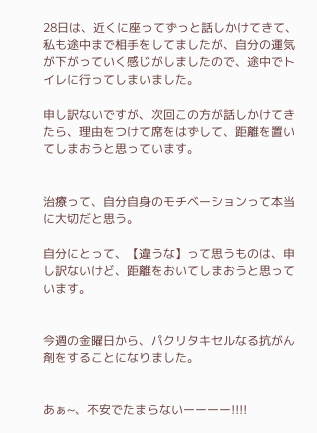28日は、近くに座ってずっと話しかけてきて、私も途中まで相手をしてましたが、自分の運気が下がっていく感じがしましたので、途中でトイレに行ってしまいました。

申し訳ないですが、次回この方が話しかけてきたら、理由をつけて席をはずして、距離を置いてしまおうと思っています。


治療って、自分自身のモチベーションって本当に大切だと思う。

自分にとって、【違うな】って思うものは、申し訳ないけど、距離をおいてしまおうと思っています。


今週の金曜日から、パクリタキセルなる抗がん剤をすることになりました。


あぁ~、不安でたまらないーーーー!!!!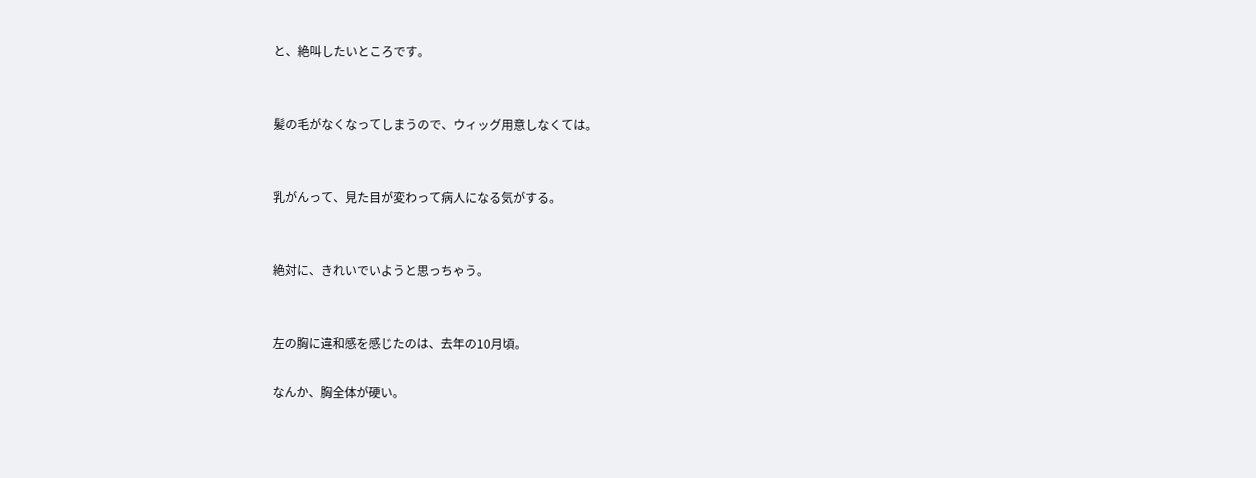と、絶叫したいところです。


髪の毛がなくなってしまうので、ウィッグ用意しなくては。


乳がんって、見た目が変わって病人になる気がする。


絶対に、きれいでいようと思っちゃう。


左の胸に違和感を感じたのは、去年の10月頃。

なんか、胸全体が硬い。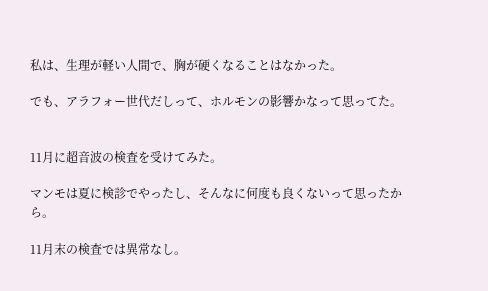私は、生理が軽い人間で、胸が硬くなることはなかった。

でも、アラフォー世代だしって、ホルモンの影響かなって思ってた。


11月に超音波の検査を受けてみた。

マンモは夏に検診でやったし、そんなに何度も良くないって思ったから。

11月末の検査では異常なし。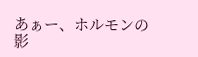あぁー、ホルモンの影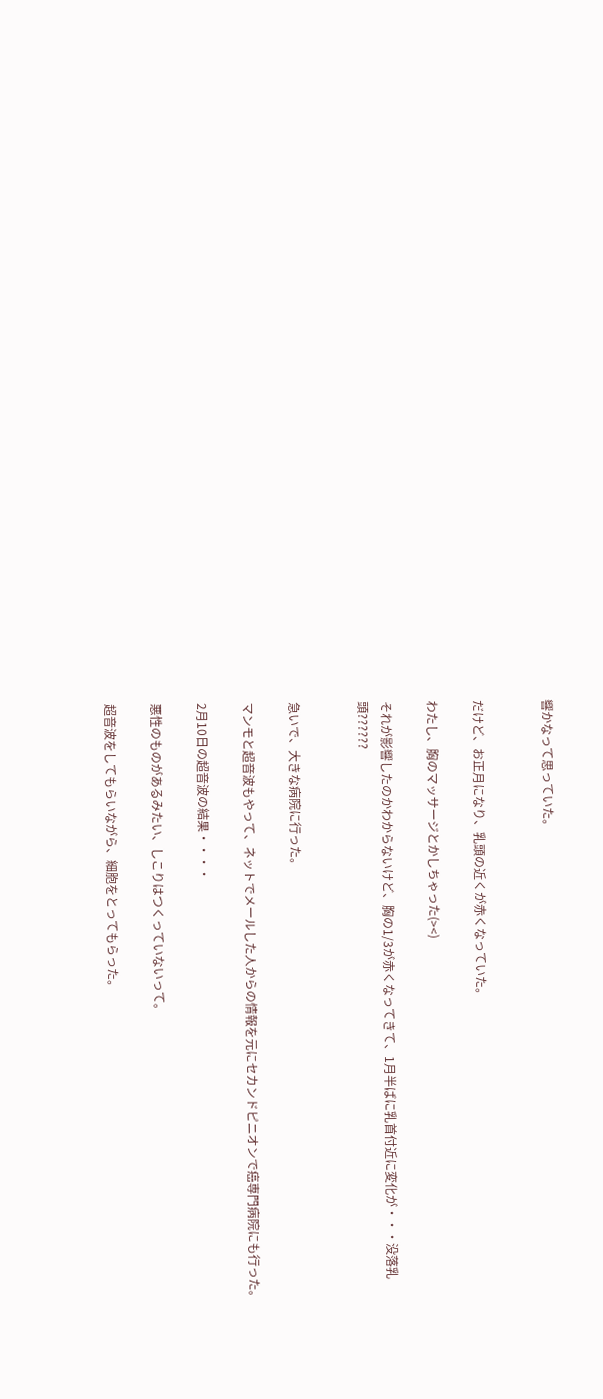響かなって思っていた。


だけど、お正月になり、乳頭の近くが赤くなっていた。

わたし、胸のマッサージとかしちゃった(><)

それが影響したのかわからないけど、胸の1/3が赤くなってきて、1月半ばに乳首付近に変化が・・・没落乳頭??????


急いで、大きな病院に行った。

マンモと超音波もやって、ネットでメールした人からの情報を元にセカンドピニオンで癌専門病院にも行った。

2月10日の超音波の結果・・・・

悪性のものがあるみたい、しこりはつくっていないって。

超音波をしてもらいながら、細胞をとってもらった。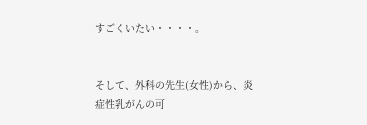すごくいたい・・・・。


そして、外科の先生(女性)から、炎症性乳がんの可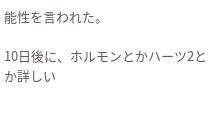能性を言われた。

10日後に、ホルモンとかハーツ2とか詳しい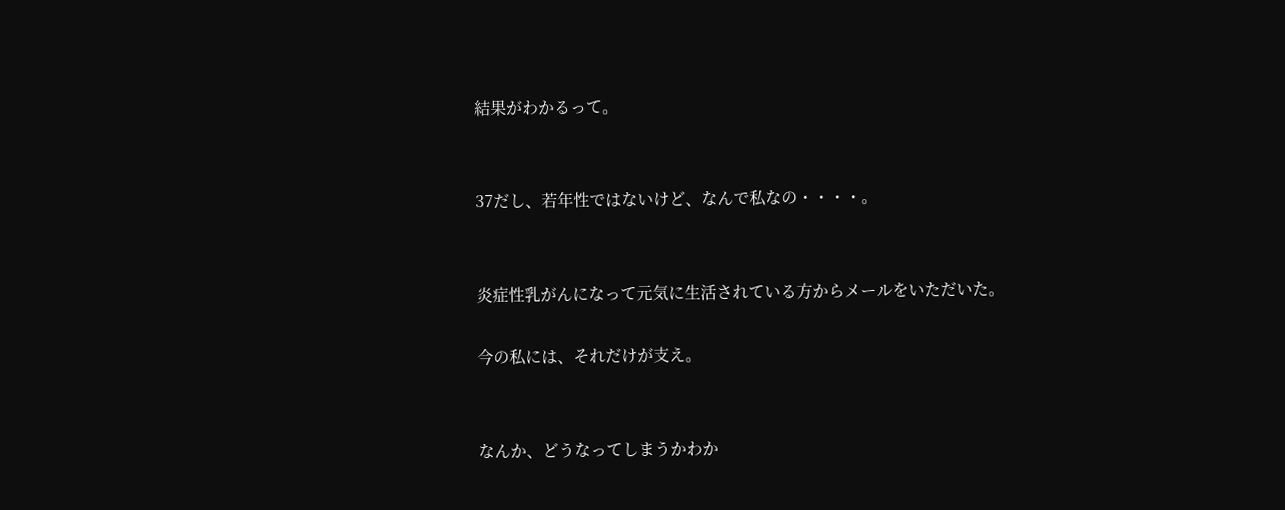結果がわかるって。


37だし、若年性ではないけど、なんで私なの・・・・。


炎症性乳がんになって元気に生活されている方からメールをいただいた。

今の私には、それだけが支え。


なんか、どうなってしまうかわか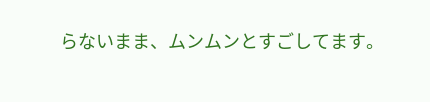らないまま、ムンムンとすごしてます。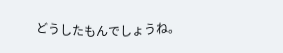どうしたもんでしょうね。